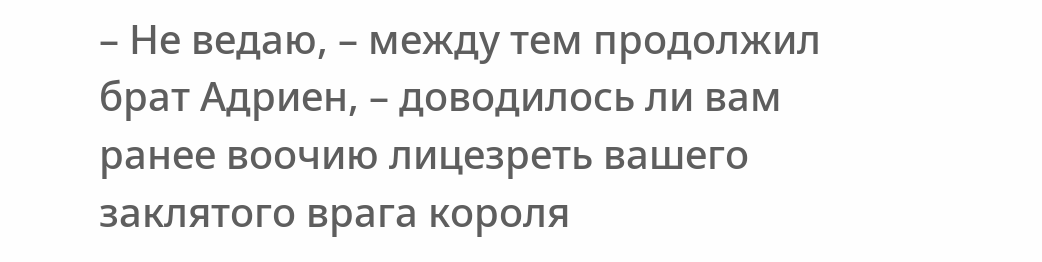– Не ведаю, – между тем продолжил брат Адриен, – доводилось ли вам ранее воочию лицезреть вашего заклятого врага короля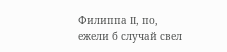Филиппа II, по, ежели б случай свел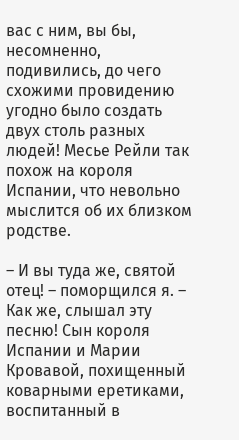вас с ним, вы бы, несомненно, подивились, до чего схожими провидению угодно было создать двух столь разных людей! Месье Рейли так похож на короля Испании, что невольно мыслится об их близком родстве.

– И вы туда же, святой отец! – поморщился я. – Как же, слышал эту песню! Сын короля Испании и Марии Кровавой, похищенный коварными еретиками, воспитанный в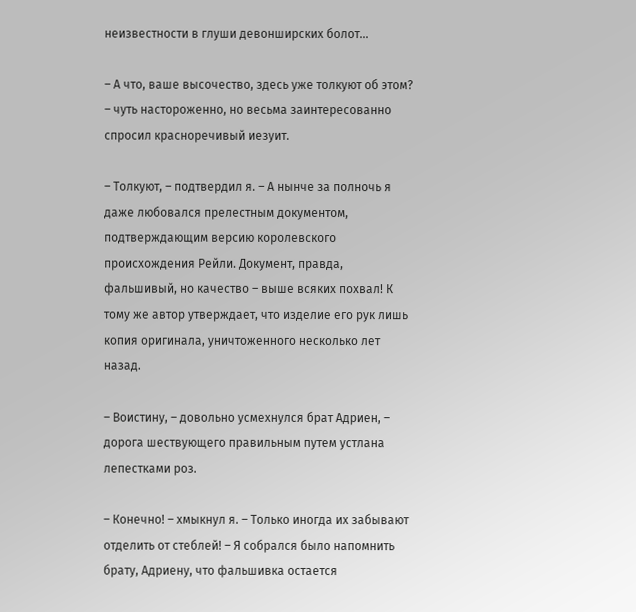неизвестности в глуши девонширских болот…

– А что, ваше высочество, здесь уже толкуют об этом? – чуть настороженно, но весьма заинтересованно спросил красноречивый иезуит.

– Толкуют, – подтвердил я. – А нынче за полночь я даже любовался прелестным документом, подтверждающим версию королевского происхождения Рейли. Документ, правда, фальшивый, но качество – выше всяких похвал! К тому же автор утверждает, что изделие его рук лишь копия оригинала, уничтоженного несколько лет назад.

– Воистину, – довольно усмехнулся брат Адриен, – дорога шествующего правильным путем устлана лепестками роз.

– Конечно! – хмыкнул я. – Только иногда их забывают отделить от стеблей! – Я собрался было напомнить брату, Адриену, что фальшивка остается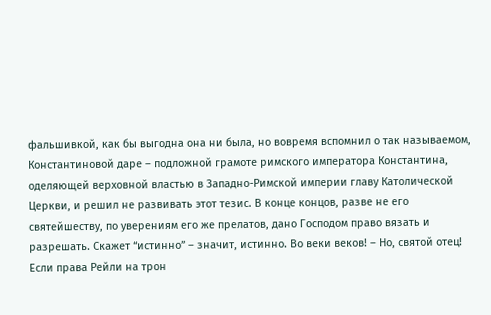фальшивкой, как бы выгодна она ни была, но вовремя вспомнил о так называемом, Константиновой даре – подложной грамоте римского императора Константина, оделяющей верховной властью в Западно-Римской империи главу Католической Церкви, и решил не развивать этот тезис. В конце концов, разве не его святейшеству, по уверениям его же прелатов, дано Господом право вязать и разрешать. Скажет “истинно” – значит, истинно. Во веки веков! – Но, святой отец! Если права Рейли на трон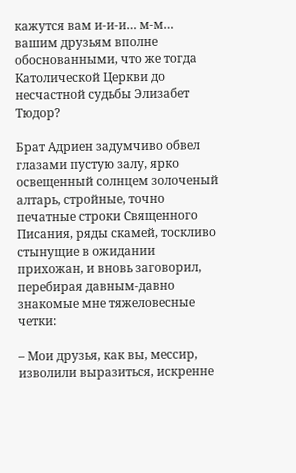кажутся вам и-и-и… м-м… вашим друзьям вполне обоснованными, что же тогда Католической Церкви до несчастной судьбы Элизабет Тюдор?

Брат Адриен задумчиво обвел глазами пустую залу, ярко освещенный солнцем золоченый алтарь, стройные, точно печатные строки Священного Писания, ряды скамей, тоскливо стынущие в ожидании прихожан, и вновь заговорил, перебирая давным-давно знакомые мне тяжеловесные четки:

– Мои друзья, как вы, мессир, изволили выразиться, искренне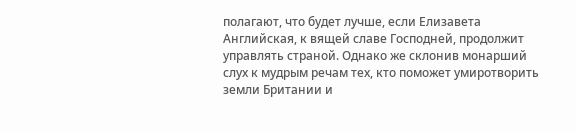полагают, что будет лучше, если Елизавета Английская, к вящей славе Господней, продолжит управлять страной. Однако же склонив монарший слух к мудрым речам тех, кто поможет умиротворить земли Британии и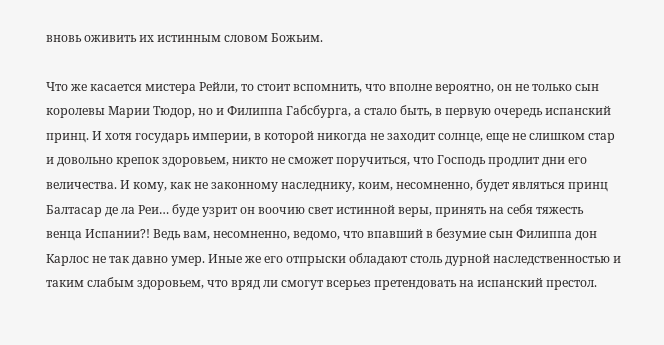вновь оживить их истинным словом Божьим.

Что же касается мистера Рейли, то стоит вспомнить, что вполне вероятно, он не только сын королевы Марии Тюдор, но и Филиппа Габсбурга, а стало быть, в первую очередь испанский принц. И хотя государь империи, в которой никогда не заходит солнце, еще не слишком стар и довольно крепок здоровьем, никто не сможет поручиться, что Господь продлит дни его величества. И кому, как не законному наследнику, коим, несомненно, будет являться принц Балтасар де ла Реи… буде узрит он воочию свет истинной веры, принять на себя тяжесть венца Испании?! Ведь вам, несомненно, ведомо, что впавший в безумие сын Филиппа дон Карлос не так давно умер. Иные же его отпрыски обладают столь дурной наследственностью и таким слабым здоровьем, что вряд ли смогут всерьез претендовать на испанский престол.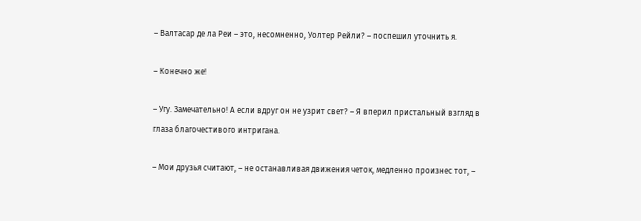– Валтасар де ла Реи – это, несомненно, Уолтер Рейли? – поспешил уточнить я.

– Конечно же!

– Угу. Замечательно! А если вдруг он не узрит свет? – Я вперил пристальный взгляд в глаза благочестивого интригана.

– Мои друзья считают, – не останавливая движения четок, медленно произнес тот, –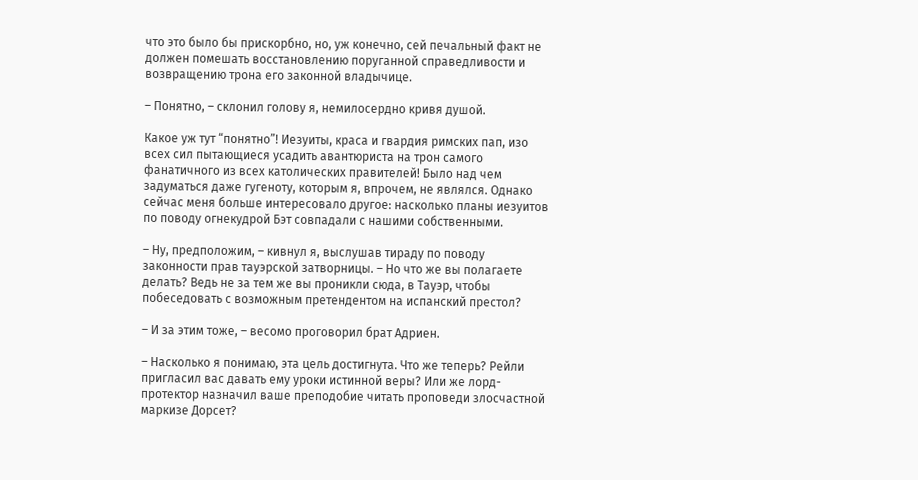что это было бы прискорбно, но, уж конечно, сей печальный факт не должен помешать восстановлению поруганной справедливости и возвращению трона его законной владычице.

– Понятно, – склонил голову я, немилосердно кривя душой.

Какое уж тут “понятно”! Иезуиты, краса и гвардия римских пап, изо всех сил пытающиеся усадить авантюриста на трон самого фанатичного из всех католических правителей! Было над чем задуматься даже гугеноту, которым я, впрочем, не являлся. Однако сейчас меня больше интересовало другое: насколько планы иезуитов по поводу огнекудрой Бэт совпадали с нашими собственными.

– Ну, предположим, – кивнул я, выслушав тираду по поводу законности прав тауэрской затворницы. – Но что же вы полагаете делать? Ведь не за тем же вы проникли сюда, в Тауэр, чтобы побеседовать с возможным претендентом на испанский престол?

– И за этим тоже, – весомо проговорил брат Адриен.

– Насколько я понимаю, эта цель достигнута. Что же теперь? Рейли пригласил вас давать ему уроки истинной веры? Или же лорд-протектор назначил ваше преподобие читать проповеди злосчастной маркизе Дорсет?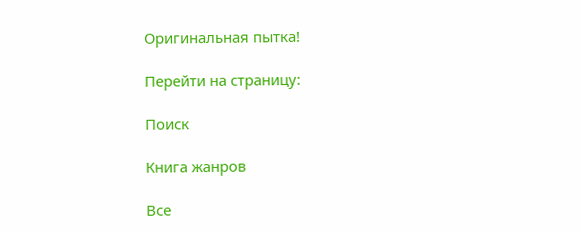Оригинальная пытка!

Перейти на страницу:

Поиск

Книга жанров

Все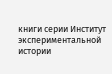книги серии Институт экспериментальной истории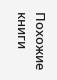Похожие книги